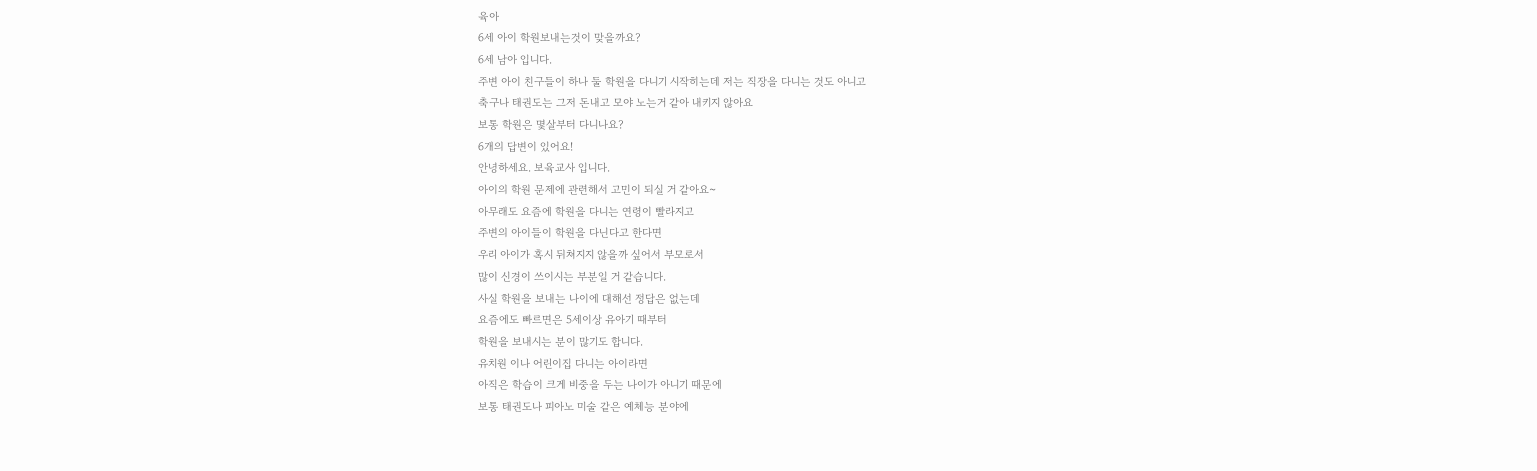육아
6세 아이 학원보내는것이 맞을까요?
6세 남아 입니다.
주변 아이 친구들이 하나 둘 학원을 다니기 시작히는데 저는 직장을 다니는 것도 아니고
축구나 태권도는 그저 돈내고 모야 노는거 같아 내키지 않아요
보통 학원은 몇살부터 다니나요?
6개의 답변이 있어요!
안녕하세요. 보육교사 입니다.
아이의 학원 문제에 관련해서 고민이 되실 거 같아요~
아무래도 요즘에 학원을 다니는 연령이 빨라지고
주변의 아이들이 학원을 다닌다고 한다면
우리 아이가 혹시 뒤쳐지지 않을까 싶어서 부모로서
많이 신경이 쓰이시는 부분일 거 같습니다.
사실 학원을 보내는 나이에 대해선 정답은 없는데
요즘에도 빠르면은 5세이상 유아기 때부터
학원을 보내시는 분이 많기도 합니다.
유치원 이나 어린이집 다니는 아이라면
아직은 학습이 크게 비중을 두는 나이가 아니기 때문에
보통 태권도나 피아노 미술 같은 예체능 분야에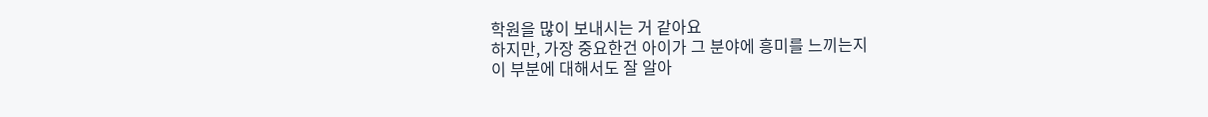학원을 많이 보내시는 거 같아요
하지만, 가장 중요한건 아이가 그 분야에 흥미를 느끼는지
이 부분에 대해서도 잘 알아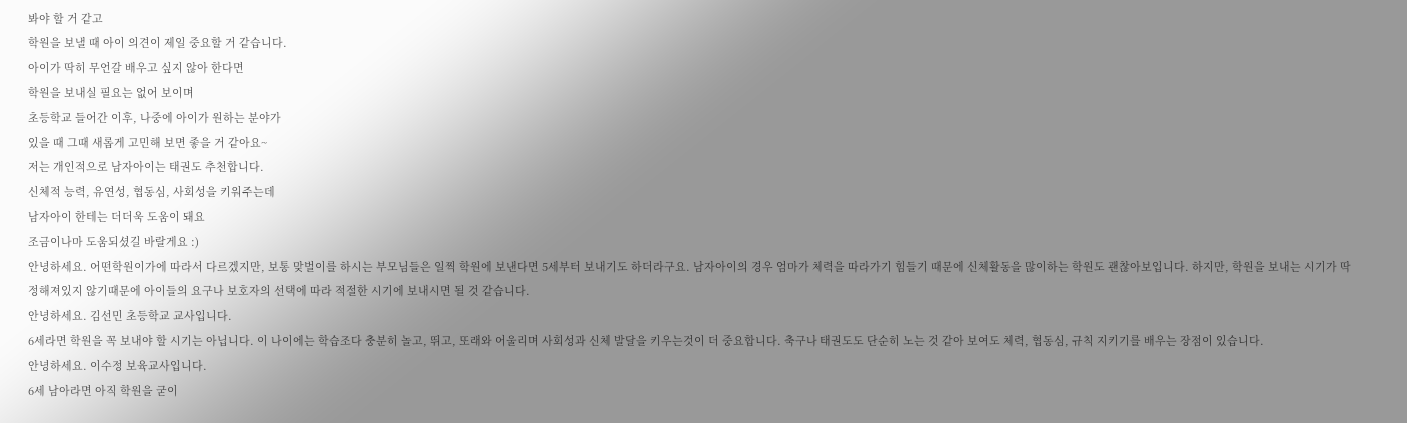봐야 할 거 같고
학원을 보낼 때 아이 의견이 제일 중요할 거 같습니다.
아이가 딱히 무언갈 배우고 싶지 않아 한다면
학원을 보내실 필요는 없어 보이며
초등학교 들어간 이후, 나중에 아이가 원하는 분야가
있을 때 그때 새롭게 고민해 보면 좋을 거 같아요~
저는 개인적으로 남자아이는 태권도 추천합니다.
신체적 능력, 유연성, 협동심, 사회성을 키워주는데
남자아이 한테는 더더욱 도움이 돼요
조금이나마 도움되셨길 바랄게요 :)
안녕하세요. 어떤학원이가에 따라서 다르겠지만, 보통 맞벌이를 하시는 부모님들은 일찍 학원에 보낸다면 5세부터 보내기도 하더라구요. 남자아이의 경우 엄마가 체력을 따라가기 힘들기 때문에 신체활동을 많이하는 학원도 괜찮아보입니다. 하지만, 학원을 보내는 시기가 딱 정해져있지 않기때문에 아이들의 요구나 보호자의 선택에 따라 적절한 시기에 보내시면 될 것 같습니다.
안녕하세요. 김선민 초등학교 교사입니다.
6세라면 학원을 꼭 보내야 할 시기는 아닙니다. 이 나이에는 학습조다 충분히 놀고, 뛰고, 또래와 어울리며 사회성과 신체 발달을 키우는것이 더 중요합니다. 축구나 태권도도 단순히 노는 것 같아 보여도 체력, 협동심, 규칙 지키기를 배우는 장점이 있습니다.
안녕하세요. 이수정 보육교사입니다.
6세 남아라면 아직 학원을 굳이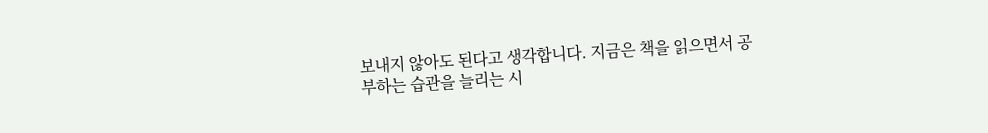보내지 않아도 된다고 생각합니다. 지금은 책을 읽으면서 공부하는 습관을 늘리는 시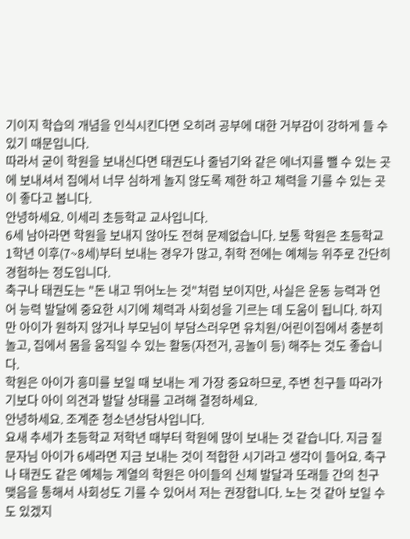기이지 학습의 개념을 인식시킨다면 오히려 공부에 대한 거부감이 강하게 들 수 있기 때문입니다.
따라서 굳이 학원을 보내신다면 태권도나 줄넘기와 같은 에너지를 뺄 수 있는 곳에 보내셔서 집에서 너무 심하게 놀지 않도록 제한 하고 체력을 기를 수 있는 곳이 좋다고 봅니다.
안녕하세요. 이세리 초등학교 교사입니다.
6세 남아라면 학원을 보내지 않아도 전혀 문제없습니다. 보통 학원은 초등학교 1학년 이후(7~8세)부터 보내는 경우가 많고, 취학 전에는 예체능 위주로 간단히 경험하는 정도입니다.
축구나 태권도는 "돈 내고 뛰어노는 것"처럼 보이지만, 사실은 운동 능력과 언어 능력 발달에 중요한 시기에 체력과 사회성을 기르는 데 도움이 됩니다. 하지만 아이가 원하지 않거나 부모님이 부담스러우면 유치원/어린이집에서 충분히 놀고, 집에서 몸을 움직일 수 있는 활동(자전거, 공놀이 등) 해주는 것도 좋습니다.
학원은 아이가 흥미를 보일 때 보내는 게 가장 중요하므로, 주변 친구들 따라가기보다 아이 의견과 발달 상태를 고려해 결정하세요.
안녕하세요. 조계준 청소년상담사입니다.
요새 추세가 초등학교 저학년 때부터 학원에 많이 보내는 것 같습니다. 지금 질문자님 아이가 6세라면 지금 보내는 것이 적합한 시기라고 생각이 들어요. 축구나 태권도 같은 예체능 계열의 학원은 아이들의 신체 발달과 또래들 간의 친구 맺음을 통해서 사회성도 기를 수 있어서 저는 권장합니다. 노는 것 같아 보일 수도 있겠지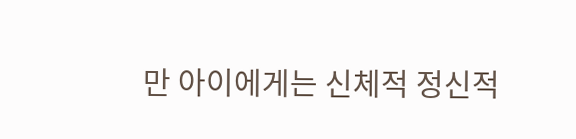만 아이에게는 신체적 정신적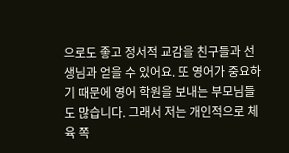으로도 좋고 정서적 교감을 친구들과 선생님과 얻을 수 있어요. 또 영어가 중요하기 때문에 영어 학원을 보내는 부모님들도 많습니다. 그래서 저는 개인적으로 체육 쪽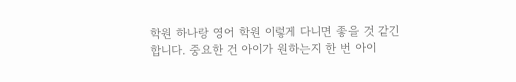학원 하나랑 영어 학원 이렇게 다니면 좋을 것 같긴 합니다. 중요한 건 아이가 원하는지 한 번 아이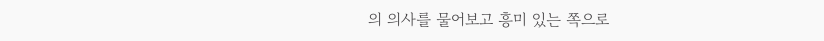의 의사를 물어보고 흥미 있는 쪽으로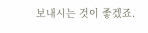보내시는 것이 좋겠죠.